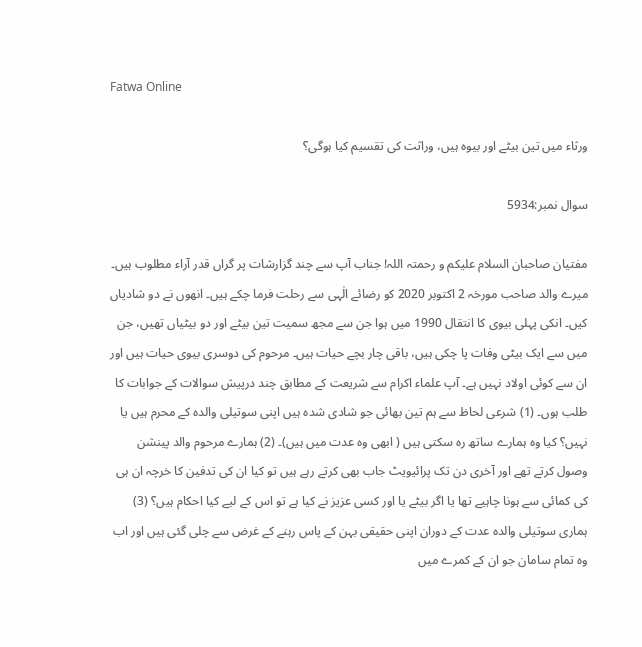Fatwa Online

ورثاء میں تین بیٹے اور بیوہ ہیں، وراثت کی تقسیم کیا ہوگی؟

سوال نمبر:5934

مفتیان صاحبان السلام علیکم و رحمتہ اللہ! جناب آپ سے چند گزارشات پر گراں قدر آراء مطلوب ہیں۔ میرے والد صاحب مورخہ 2 اکتوبر 2020 کو رضائے الٰہی سے رحلت فرما چکے ہیں۔ انھوں نے دو شادیاں کیں۔ انکی پہلی بیوی کا انتقال 1990 میں ہوا جن سے مجھ سمیت تین بیٹے اور دو بیٹیاں تھیں، جن میں سے ایک بیٹی وفات پا چکی ہیں، باقی چار بچے حیات ہیں۔ مرحوم کی دوسری بیوی حیات ہیں اور ان سے کوئی اولاد نہیں ہے۔ آپ علماء اکرام سے شریعت کے مطابق چند درپیش سوالات کے جوابات کا طلب ہوں۔ (1) شرعی لحاظ سے ہم تین بھائی جو شادی شدہ ہیں اپنی سوتیلی والدہ کے محرم ہیں یا نہیں؟ کیا وہ ہمارے ساتھ رہ سکتی ہیں ( ابھی وہ عدت میں ہیں)۔ (2) ہمارے مرحوم والد پینشن وصول کرتے تھے اور آخری دن تک پرائیویٹ جاب بھی کرتے رہے ہیں تو کیا ان کی تدفین کا خرچہ ان ہی کی کمائی سے ہونا چاہیے تھا یا اگر بیٹے یا اور کسی عزیز نے کیا ہے تو اس کے لیے کیا احکام ہیں؟ (3) ہماری سوتیلی والدہ عدت کے دوران اپنی حقیقی بہن کے پاس رہنے کے غرض سے چلی گئی ہیں اور اب وہ تمام سامان جو ان کے کمرے میں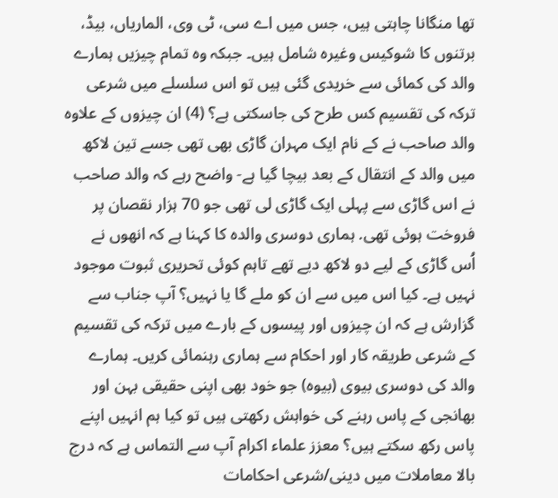تھا منگانا چاہتی ہیں، جس میں اے سی، ٹی وی، الماریاں، بیڈ، برتنوں کا شوکیس وغیرہ شامل ہیں۔ جبکہ وہ تمام چیزیں ہمارے والد کی کمائی سے خریدی گئی ہیں تو اس سلسلے میں شرعی ترکہ کی تقسیم کس طرح کی جاسکتی ہے؟ (4) ان چیزوں کے علاوہ والد صاحب نے کے نام ایک مہران گاڑی بھی تھی جسے تین لاکھ میں والد کے انتقال کے بعد بیچا گیا ہے- واضح رہے کہ والد صاحب نے اس گاڑی سے پہلی ایک گاڑی لی تھی جو 70 ہزار نقصان پر فروخت ہوئی تھی. ہماری دوسری والدہ کا کہنا ہے کہ انھوں نے اُس گاڑی کے لیے دو لاکھ دیے تھے تاہم کوئی تحریری ثبوت موجود نہیں ہے۔ کیا اس میں سے ان کو ملے گا یا نہیں؟ آپ جناب سے گزارش ہے کہ ان چیزوں اور پیسوں کے بارے میں ترکہ کی تقسیم کے شرعی طریقہ کار اور احکام سے ہماری رہنمائی کریں۔ ہمارے والد کی دوسری بیوی (بیوہ) جو خود بھی اپنی حقیقی بہن اور بھانجی کے پاس رہنے کی خواہش رکھتی ہیں تو کیا ہم انہیں اپنے پاس رکھ سکتے ہیں؟ معزز علماء اکرام آپ سے التماس ہے کہ درج بالا معاملات میں دینی/شرعی احکامات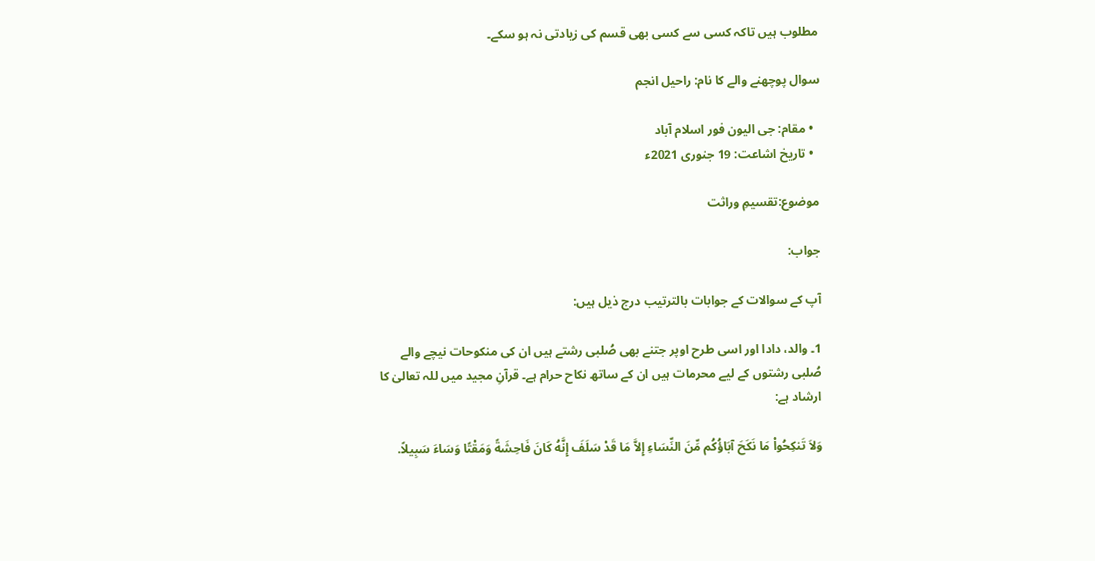مطلوب ہیں تاکہ کسی سے کسی بھی قسم کی زیادتی نہ ہو سکے۔

سوال پوچھنے والے کا نام: راحیل انجم

  • مقام: جی الیون فور اسلام آباد
  • تاریخ اشاعت: 19 جنوری 2021ء

موضوع:تقسیمِ وراثت

جواب:

آپ کے سوالات کے جوابات بالترتیب درج ذیل ہیں:

1۔ والد، دادا اور اسی طرح اوپر جتنے بھی صُلبی رشتے ہیں ان کی منکوحات نیچے والے صُلبی رشتوں کے لیے محرمات ہیں ان کے ساتھ نکاح حرام ہے۔ قرآنِ مجید میں للہ تعالیٰ کا ارشاد ہے:

وَلاَ تَنكِحُواْ مَا نَكَحَ آبَاؤُكُم مِّنَ النِّسَاءِ إِلاَّ مَا قَدْ سَلَفَ إِنَّهُ كَانَ فَاحِشَةً وَمَقْتًا وَسَاءَ سَبِيلاً.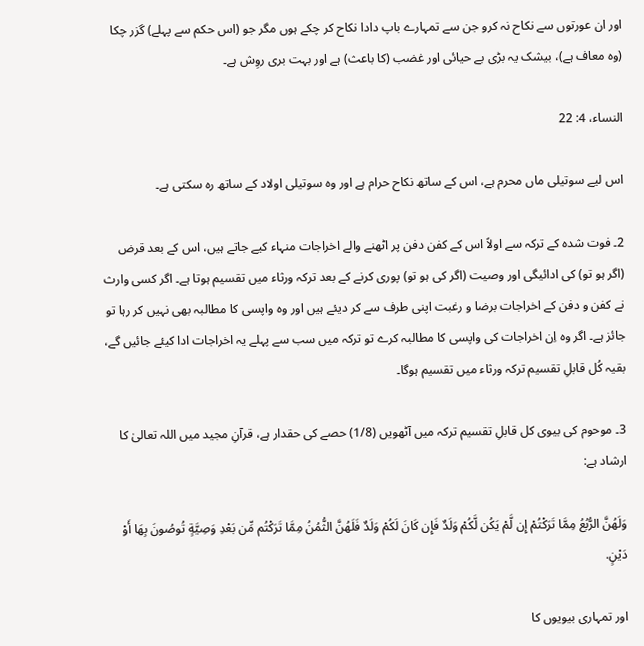اور ان عورتوں سے نکاح نہ کرو جن سے تمہارے باپ دادا نکاح کر چکے ہوں مگر جو (اس حکم سے پہلے) گزر چکا (وہ معاف ہے)، بیشک یہ بڑی بے حیائی اور غضب (کا باعث) ہے اور بہت بری روِش ہے۔

النساء، 4: 22

اس لیے سوتیلی ماں محرم ہے، اس کے ساتھ نکاح حرام ہے اور وہ سوتیلی اولاد کے ساتھ رہ سکتی ہے۔

2۔ فوت شدہ کے ترکہ سے اولاً اس کے کفن دفن پر اٹھنے والے اخراجات منہاء کیے جاتے ہیں، اس کے بعد قرض (اگر ہو تو) کی ادائیگی اور وصیت (اگر کی ہو تو) پوری کرنے کے بعد ترکہ ورثاء میں تقسیم ہوتا ہے۔ اگر کسی وارث نے کفن و دفن کے اخراجات برضا و رغبت اپنی طرف سے کر دیئے ہیں اور وہ واپسی کا مطالبہ بھی نہیں کر رہا تو جائز ہے۔ اگر وہ اِن اخراجات کی واپسی کا مطالبہ کرے تو ترکہ میں سب سے پہلے یہ اخراجات ادا کیئے جائیں گے، بقیہ کُل قابلِ تقسیم ترکہ ورثاء میں تقسیم ہوگا۔

3۔ موحوم کی بیوی کل قابلِ تقسیم ترکہ میں آٹھویں (1/8) حصے کی حقدار ہے، قرآنِ مجید میں اللہ تعالیٰ کا ارشاد ہے:

وَلَهُنَّ الرُّبُعُ مِمَّا تَرَكْتُمْ إِن لَّمْ يَكُن لَّكُمْ وَلَدٌ فَإِن كَانَ لَكُمْ وَلَدٌ فَلَهُنَّ الثُّمُنُ مِمَّا تَرَكْتُم مِّن بَعْدِ وَصِيَّةٍ تُوصُونَ بِهَا أَوْ دَيْنٍ.

اور تمہاری بیویوں کا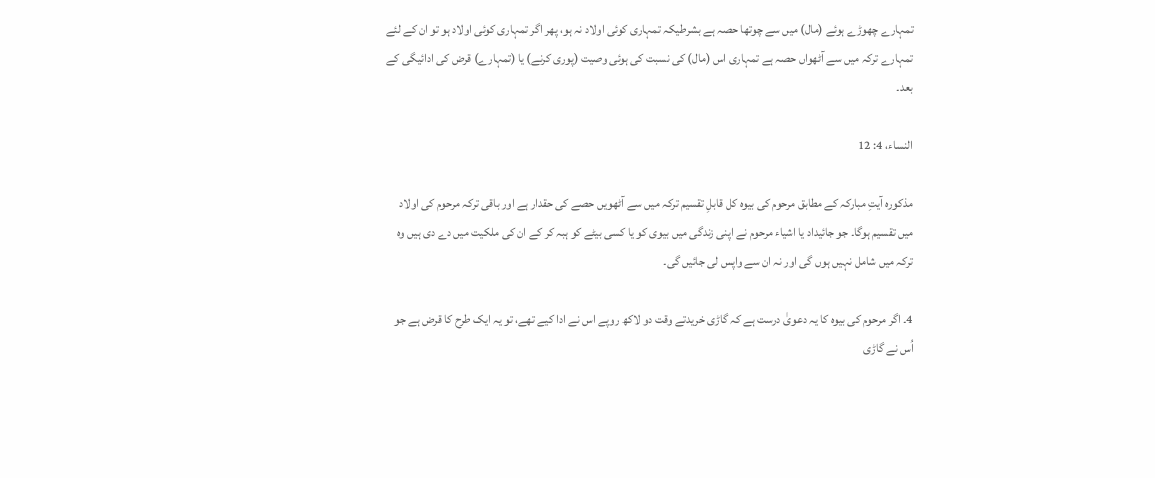تمہارے چھوڑے ہوئے (مال) میں سے چوتھا حصہ ہے بشرطیکہ تمہاری کوئی اولاد نہ ہو، پھر اگر تمہاری کوئی اولاد ہو تو ان کے لئے تمہارے ترکہ میں سے آٹھواں حصہ ہے تمہاری اس (مال) کی نسبت کی ہوئی وصیت (پوری کرنے) یا (تمہارے) قرض کی ادائیگی کے بعد۔

النساء، 4: 12

مذکورہ آیتِ مبارکہ کے مطابق مرحوم کی بیوہ کل قابلِ تقسیم ترکہ میں سے آٹھویں حصے کی حقدار ہے اور باقی ترکہ مرحوم کی اولاد میں تقسیم ہوگا۔ جو جائیداد یا اشیاء مرحوم نے اپنی زندگی میں بیوی کو یا کسی بیٹے کو ہبہ کر کے ان کی ملکیت میں دے دی ہیں وہ ترکہ میں شامل نہیں ہوں گی اور نہ ان سے واپس لی جائیں گی۔

4۔ اگر مرحوم کی بیوہ کا یہ دعویٰ درست ہے کہ گاڑی خریدتے وقت دو لاکھ روپے اس نے ادا کیے تھے، تو یہ ایک طرح کا قرض ہے جو اُس نے گاڑی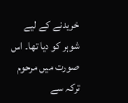خریدنے کے لیے شوہر کو دیا تھا۔ اس صورت میں مرحوم ترکہ سے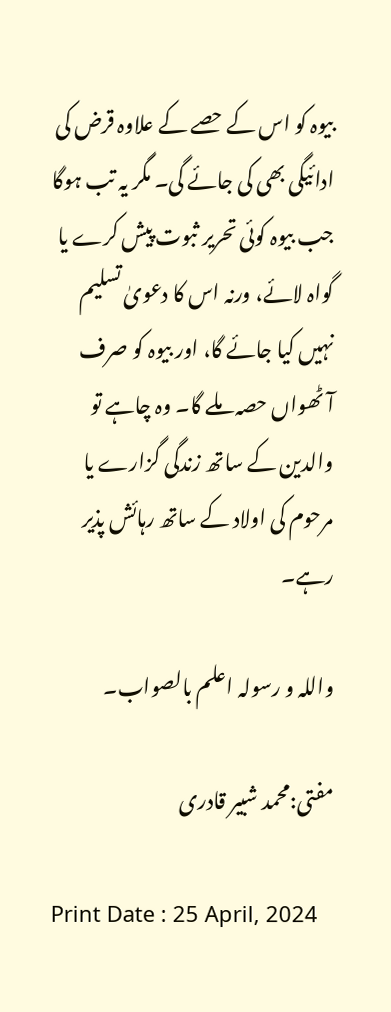بیوہ کو اس کے حصے کے علاوہ قرض کی ادائیگی بھی کی جائے گی۔ مگر یہ تب ہوگا جب بیوہ کوئی تحریر ثبوت پیش کرے یا گواہ لائے، ورنہ اس کا دعویٰ تسلیم نہیں کیا جائے گا، اور بیوہ کو صرف آٹھواں حصہ ملے گا۔ وہ چاہے تو والدین کے ساتھ زندگی گزارے یا مرحوم کی اولاد کے ساتھ رہائش پذیر رہے۔

واللہ و رسولہ اعلم بالصواب۔

مفتی:محمد شبیر قادری

Print Date : 25 April, 2024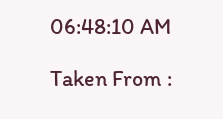06:48:10 AM

Taken From :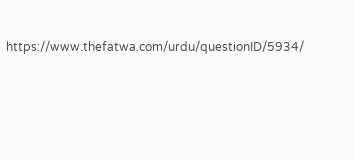https://www.thefatwa.com/urdu/questionID/5934/